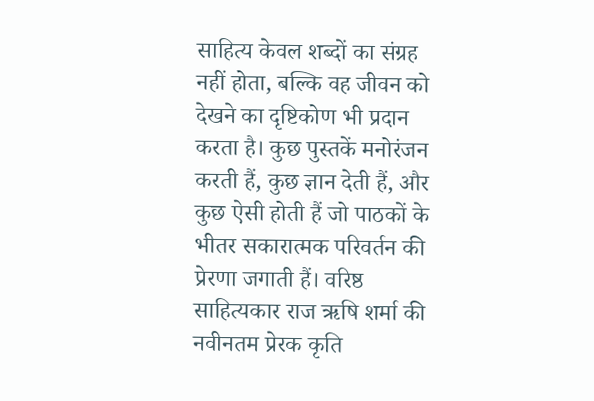साहित्य केवल शब्दों का संग्रह नहीं होता, बल्कि वह जीवन को देखने का दृष्टिकोण भी प्रदान करता है। कुछ पुस्तकें मनोरंजन करती हैं, कुछ ज्ञान देती हैं, और कुछ ऐसी होती हैं जो पाठकों के भीतर सकारात्मक परिवर्तन की प्रेरणा जगाती हैं। वरिष्ठ साहित्यकार राज ऋषि शर्मा की नवीनतम प्रेरक कृति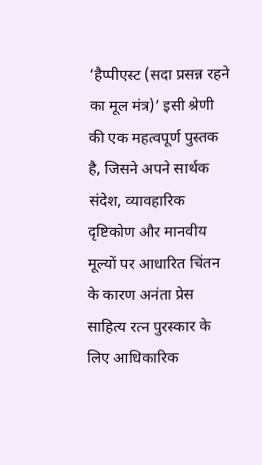‘हैप्पीएस्ट (सदा प्रसन्न रहने का मूल मंत्र)’ इसी श्रेणी की एक महत्वपूर्ण पुस्तक है, जिसने अपने सार्थक संदेश, व्यावहारिक दृष्टिकोण और मानवीय मूल्यों पर आधारित चिंतन के कारण अनंता प्रेस साहित्य रत्न पुरस्कार के लिए आधिकारिक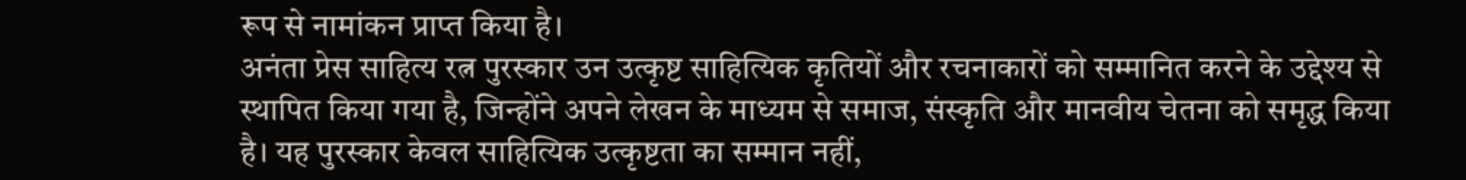रूप से नामांकन प्राप्त किया है।
अनंता प्रेस साहित्य रत्न पुरस्कार उन उत्कृष्ट साहित्यिक कृतियों और रचनाकारों को सम्मानित करने के उद्देश्य से स्थापित किया गया है, जिन्होंने अपने लेखन के माध्यम से समाज, संस्कृति और मानवीय चेतना को समृद्ध किया है। यह पुरस्कार केवल साहित्यिक उत्कृष्टता का सम्मान नहीं,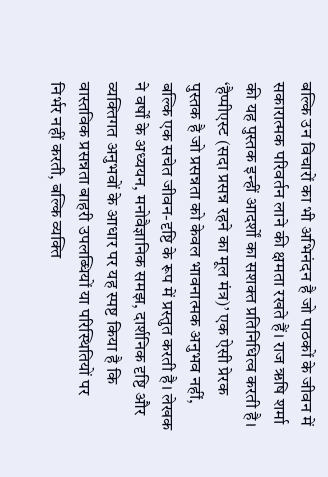बल्कि उन विचारों का भी अभिनंदन है जो पाठकों के जीवन में सकारात्मक परिवर्तन लाने की क्षमता रखते हैं। राज ऋषि शर्मा की यह पुस्तक इन्हीं आदर्शों का सशक्त प्रतिनिधित्व करती है।
‘हैप्पीएस्ट (सदा प्रसन्न रहने का मूल मंत्र)’ एक ऐसी प्रेरक पुस्तक है जो प्रसन्नता को केवल भावनात्मक अनुभव नहीं, बल्कि एक सचेत जीवन-दृष्टि के रूप में प्रस्तुत करती है। लेखक ने वर्षों के अध्ययन, मनोवैज्ञानिक समझ, दार्शनिक दृष्टि और व्यक्तिगत अनुभवों के आधार पर यह स्पष्ट किया है कि वास्तविक प्रसन्नता बाहरी उपलब्धियों या परिस्थितियों पर निर्भर नहीं करती, बल्कि व्यक्ति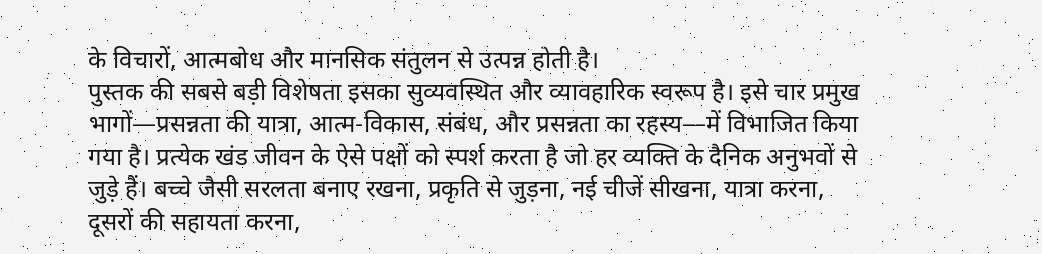के विचारों, आत्मबोध और मानसिक संतुलन से उत्पन्न होती है।
पुस्तक की सबसे बड़ी विशेषता इसका सुव्यवस्थित और व्यावहारिक स्वरूप है। इसे चार प्रमुख भागों—प्रसन्नता की यात्रा, आत्म-विकास, संबंध, और प्रसन्नता का रहस्य—में विभाजित किया गया है। प्रत्येक खंड जीवन के ऐसे पक्षों को स्पर्श करता है जो हर व्यक्ति के दैनिक अनुभवों से जुड़े हैं। बच्चे जैसी सरलता बनाए रखना, प्रकृति से जुड़ना, नई चीजें सीखना, यात्रा करना, दूसरों की सहायता करना,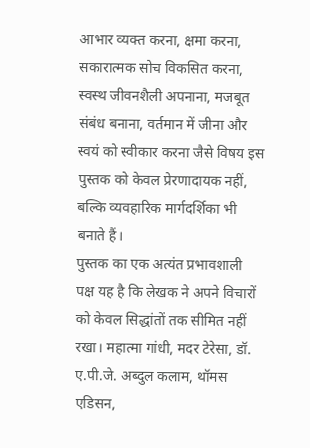आभार व्यक्त करना, क्षमा करना, सकारात्मक सोच विकसित करना, स्वस्थ जीवनशैली अपनाना, मजबूत संबंध बनाना, वर्तमान में जीना और स्वयं को स्वीकार करना जैसे विषय इस पुस्तक को केवल प्रेरणादायक नहीं, बल्कि व्यवहारिक मार्गदर्शिका भी बनाते हैं।
पुस्तक का एक अत्यंत प्रभावशाली पक्ष यह है कि लेखक ने अपने विचारों को केवल सिद्धांतों तक सीमित नहीं रखा। महात्मा गांधी, मदर टेरेसा, डॉ. ए.पी.जे. अब्दुल कलाम, थॉमस एडिसन,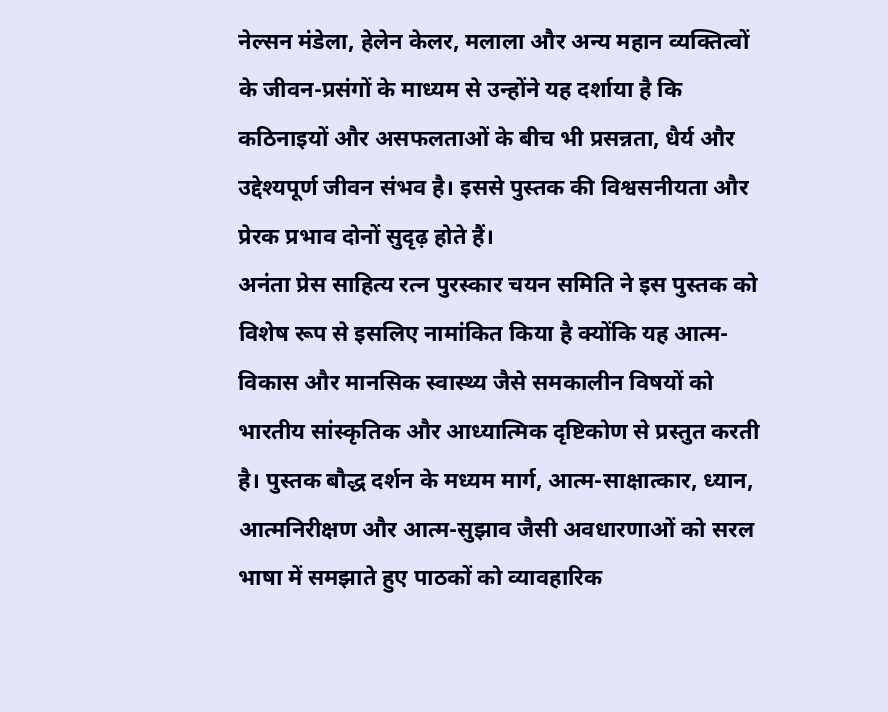नेल्सन मंडेला, हेलेन केलर, मलाला और अन्य महान व्यक्तित्वों के जीवन-प्रसंगों के माध्यम से उन्होंने यह दर्शाया है कि कठिनाइयों और असफलताओं के बीच भी प्रसन्नता, धैर्य और उद्देश्यपूर्ण जीवन संभव है। इससे पुस्तक की विश्वसनीयता और प्रेरक प्रभाव दोनों सुदृढ़ होते हैं।
अनंता प्रेस साहित्य रत्न पुरस्कार चयन समिति ने इस पुस्तक को विशेष रूप से इसलिए नामांकित किया है क्योंकि यह आत्म-विकास और मानसिक स्वास्थ्य जैसे समकालीन विषयों को भारतीय सांस्कृतिक और आध्यात्मिक दृष्टिकोण से प्रस्तुत करती है। पुस्तक बौद्ध दर्शन के मध्यम मार्ग, आत्म-साक्षात्कार, ध्यान, आत्मनिरीक्षण और आत्म-सुझाव जैसी अवधारणाओं को सरल भाषा में समझाते हुए पाठकों को व्यावहारिक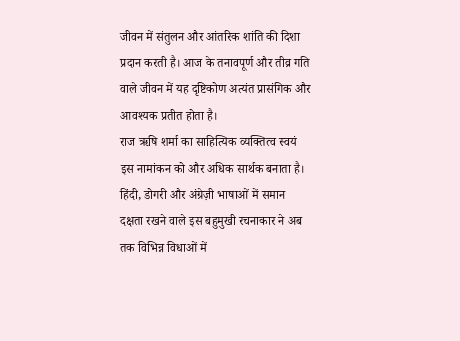जीवन में संतुलन और आंतरिक शांति की दिशा प्रदान करती है। आज के तनावपूर्ण और तीव्र गति वाले जीवन में यह दृष्टिकोण अत्यंत प्रासंगिक और आवश्यक प्रतीत होता है।
राज ऋषि शर्मा का साहित्यिक व्यक्तित्व स्वयं इस नामांकन को और अधिक सार्थक बनाता है। हिंदी, डोगरी और अंग्रेज़ी भाषाओं में समान दक्षता रखने वाले इस बहुमुखी रचनाकार ने अब तक विभिन्न विधाओं में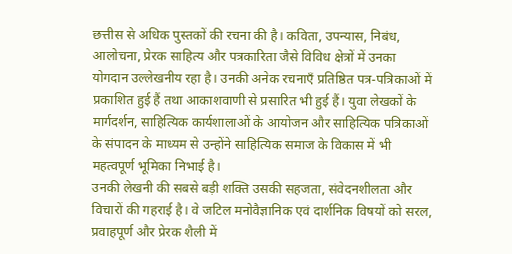छत्तीस से अधिक पुस्तकों की रचना की है। कविता, उपन्यास, निबंध, आलोचना, प्रेरक साहित्य और पत्रकारिता जैसे विविध क्षेत्रों में उनका योगदान उल्लेखनीय रहा है। उनकी अनेक रचनाएँ प्रतिष्ठित पत्र-पत्रिकाओं में प्रकाशित हुई हैं तथा आकाशवाणी से प्रसारित भी हुई हैं। युवा लेखकों के मार्गदर्शन, साहित्यिक कार्यशालाओं के आयोजन और साहित्यिक पत्रिकाओं के संपादन के माध्यम से उन्होंने साहित्यिक समाज के विकास में भी महत्वपूर्ण भूमिका निभाई है।
उनकी लेखनी की सबसे बड़ी शक्ति उसकी सहजता, संवेदनशीलता और विचारों की गहराई है। वे जटिल मनोवैज्ञानिक एवं दार्शनिक विषयों को सरल, प्रवाहपूर्ण और प्रेरक शैली में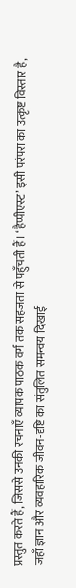प्रस्तुत करते हैं, जिससे उनकी रचनाएँ व्यापक पाठक वर्ग तक सहजता से पहुँचती हैं। ‘हैप्पीएस्ट’ इसी परंपरा का उत्कृष्ट विस्तार है, जहाँ ज्ञान और व्यवहारिक जीवन-दृष्टि का संतुलित समन्वय दिखाई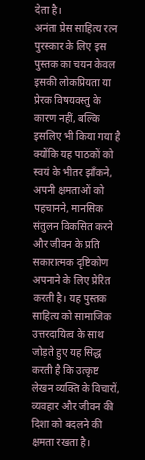देता है।
अनंता प्रेस साहित्य रत्न पुरस्कार के लिए इस पुस्तक का चयन केवल इसकी लोकप्रियता या प्रेरक विषयवस्तु के कारण नहीं, बल्कि इसलिए भी किया गया है क्योंकि यह पाठकों को स्वयं के भीतर झाँकने, अपनी क्षमताओं को पहचानने, मानसिक संतुलन विकसित करने और जीवन के प्रति सकारात्मक दृष्टिकोण अपनाने के लिए प्रेरित करती है। यह पुस्तक साहित्य को सामाजिक उत्तरदायित्व के साथ जोड़ते हुए यह सिद्ध करती है कि उत्कृष्ट लेखन व्यक्ति के विचारों, व्यवहार और जीवन की दिशा को बदलने की क्षमता रखता है।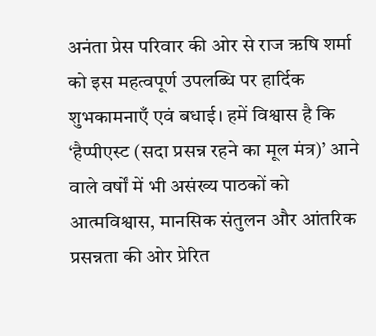अनंता प्रेस परिवार की ओर से राज ऋषि शर्मा को इस महत्वपूर्ण उपलब्धि पर हार्दिक शुभकामनाएँ एवं बधाई। हमें विश्वास है कि ‘हैप्पीएस्ट (सदा प्रसन्न रहने का मूल मंत्र)’ आने वाले वर्षों में भी असंख्य पाठकों को आत्मविश्वास, मानसिक संतुलन और आंतरिक प्रसन्नता की ओर प्रेरित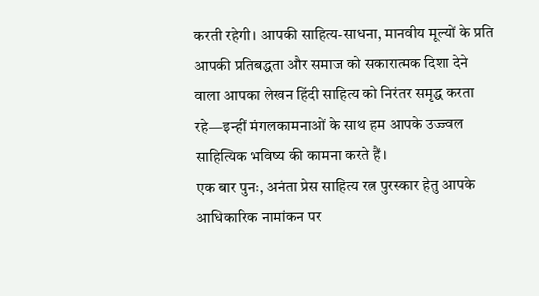करती रहेगी। आपकी साहित्य-साधना, मानवीय मूल्यों के प्रति आपकी प्रतिबद्धता और समाज को सकारात्मक दिशा देने वाला आपका लेखन हिंदी साहित्य को निरंतर समृद्ध करता रहे—इन्हीं मंगलकामनाओं के साथ हम आपके उज्ज्वल साहित्यिक भविष्य की कामना करते हैं।
एक बार पुनः, अनंता प्रेस साहित्य रत्न पुरस्कार हेतु आपके आधिकारिक नामांकन पर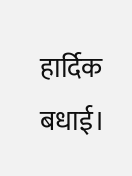हार्दिक बधाई।